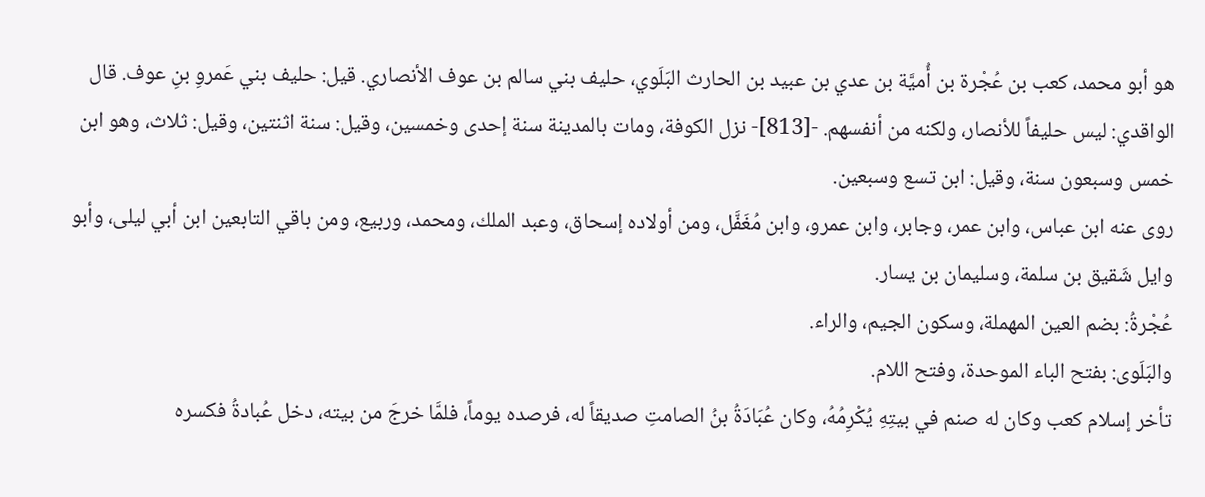هو أبو محمد، كعب بن عُجْرة بن أُميَّة بن عدي بن عبيد بن الحارث البَلَوي، حليف بني سالم بن عوف الأنصاري. قيل: حليف بني عَمروِ بنِ عوف. قال الواقدي: ليس حليفاً للأنصار، ولكنه من أنفسهم. -[813]- نزل الكوفة، ومات بالمدينة سنة إحدى وخمسين، وقيل: سنة اثنتين، وقيل: ثلاث، وهو ابن خمس وسبعون سنة، وقيل: ابن تسع وسبعين.
روى عنه ابن عباس، وابن عمر، وجابر، وابن عمرو، وابن مُغَفَّل، ومن أولاده إسحاق، وعبد الملك، ومحمد، وربيع، ومن باقي التابعين ابن أبي ليلى، وأبو وايل شَقيق بن سلمة، وسليمان بن يسار.
عُجْرةُ: بضم العين المهملة، وسكون الجيم، والراء.
والبَلَوى: بفتح الباء الموحدة، وفتح اللام.
تأخر إسلام كعب وكان له صنم في بيتِهِ يُكْرِمُهُ، وكان عُبَادَةُ بنُ الصامتِ صديقاً له، فرصده يوماً، فلمَّا خرجَ من بيته، دخل عُبادةُ فكسره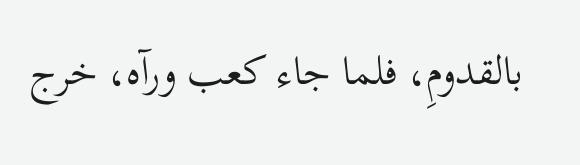بالقدومِ، فلما جاء كعب ورآه، خرج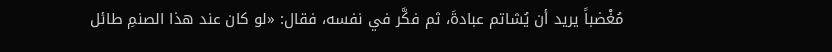مُغْضباً يريد أن يُشاتم عبادةَ، ثم فكَّر في نفسه، فقال: «لو كان عند هذا الصنمِ طائل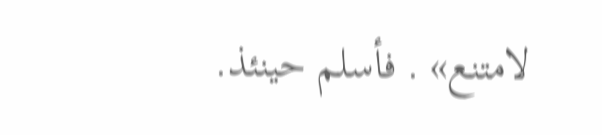لامتنع» . فأسلم حينئذ.